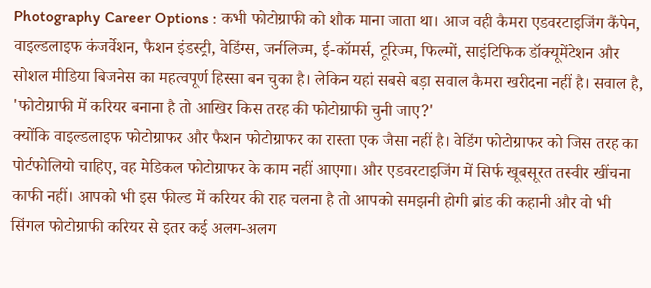Photography Career Options : कभी फोटोग्राफी को शौक माना जाता था। आज वही कैमरा एडवरटाइजिंग कैंपेन, वाइल्डलाइफ कंजर्वेशन, फैशन इंडस्ट्री, वेडिंग्स, जर्नलिज्म, ई-कॉमर्स, टूरिज्म, फिल्मों, साइंटिफिक डॉक्यूमेंटेशन और सोशल मीडिया बिजनेस का महत्वपूर्ण हिस्सा बन चुका है। लेकिन यहां सबसे बड़ा सवाल कैमरा खरीदना नहीं है। सवाल है, 'फोटोग्राफी में करियर बनाना है तो आखिर किस तरह की फोटोग्राफी चुनी जाए?'
क्योंकि वाइल्डलाइफ फोटोग्राफर और फैशन फोटोग्राफर का रास्ता एक जैसा नहीं है। वेडिंग फोटोग्राफर को जिस तरह का पोर्टफोलियो चाहिए, वह मेडिकल फोटोग्राफर के काम नहीं आएगा। और एडवरटाइजिंग में सिर्फ खूबसूरत तस्वीर खींचना काफी नहीं। आपको भी इस फील्ड में करियर की राह चलना है तो आपको समझनी होगी ब्रांड की कहानी और वो भी सिंगल फोटोग्राफी करियर से इतर कई अलग-अलग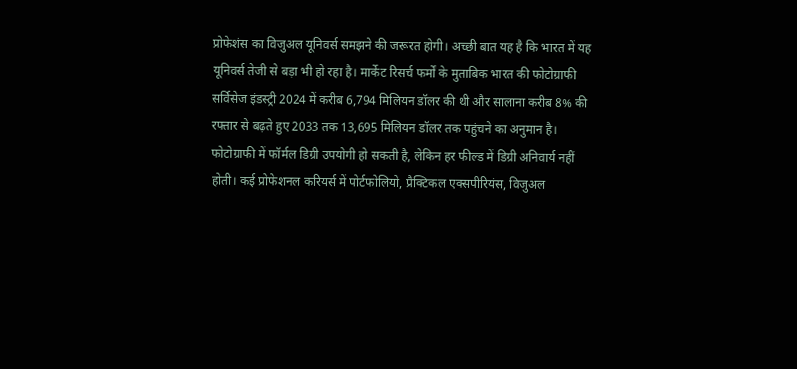प्रोफेशंस का विजुअल यूनिवर्स समझने की जरूरत होगी। अच्छी बात यह है कि भारत में यह यूनिवर्स तेजी से बड़ा भी हो रहा है। मार्केट रिसर्च फर्मों के मुताबिक भारत की फोटोग्राफी सर्विसेज इंडस्ट्री 2024 में करीब 6,794 मिलियन डॉलर की थी और सालाना करीब 8% की रफ्तार से बढ़ते हुए 2033 तक 13,695 मिलियन डॉलर तक पहुंचने का अनुमान है।
फोटोग्राफी में फॉर्मल डिग्री उपयोगी हो सकती है, लेकिन हर फील्ड में डिग्री अनिवार्य नहीं होती। कई प्रोफेशनल करियर्स में पोर्टफोलियो, प्रैक्टिकल एक्सपीरियंस, विजुअल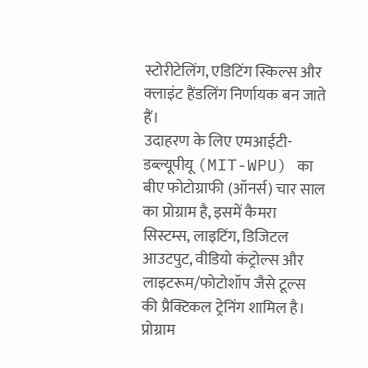स्टोरीटेलिंग, एडिटिंग स्किल्स और क्लाइंट हैंडलिंग निर्णायक बन जाते हैं।
उदाहरण के लिए एमआईटी-डब्ल्यूपीयू (MIT-WPU) का बीए फोटोग्राफी (ऑनर्स) चार साल का प्रोग्राम है, इसमें कैमरा सिस्टम्स, लाइटिंग, डिजिटल आउटपुट, वीडियो कंट्रोल्स और लाइटरूम/फोटोशॉप जैसे टूल्स की प्रैक्टिकल ट्रेनिंग शामिल है। प्रोग्राम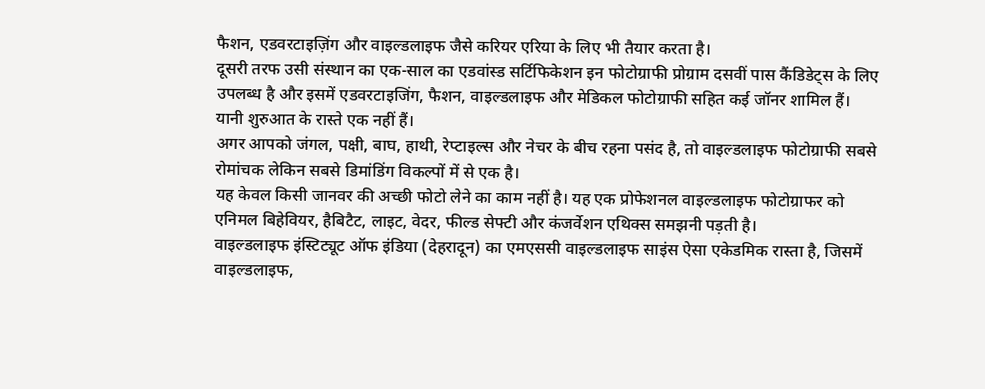फैशन, एडवरटाइज़िंग और वाइल्डलाइफ जैसे करियर एरिया के लिए भी तैयार करता है।
दूसरी तरफ उसी संस्थान का एक-साल का एडवांस्ड सर्टिफिकेशन इन फोटोग्राफी प्रोग्राम दसवीं पास कैंडिडेट्स के लिए उपलब्ध है और इसमें एडवरटाइजिंग, फैशन, वाइल्डलाइफ और मेडिकल फोटोग्राफी सहित कई जॉनर शामिल हैं। यानी शुरुआत के रास्ते एक नहीं हैं।
अगर आपको जंगल, पक्षी, बाघ, हाथी, रेप्टाइल्स और नेचर के बीच रहना पसंद है, तो वाइल्डलाइफ फोटोग्राफी सबसे रोमांचक लेकिन सबसे डिमांडिंग विकल्पों में से एक है।
यह केवल किसी जानवर की अच्छी फोटो लेने का काम नहीं है। यह एक प्रोफेशनल वाइल्डलाइफ फोटोग्राफर को एनिमल बिहेवियर, हैबिटैट, लाइट, वेदर, फील्ड सेफ्टी और कंजर्वेशन एथिक्स समझनी पड़ती है।
वाइल्डलाइफ इंस्टिट्यूट ऑफ इंडिया (देहरादून) का एमएससी वाइल्डलाइफ साइंस ऐसा एकेडमिक रास्ता है, जिसमें वाइल्डलाइफ,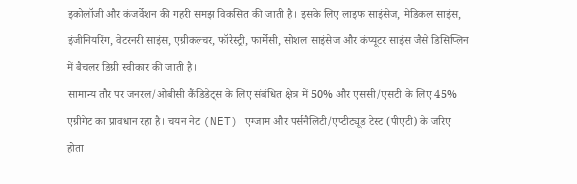इकोलॉजी और कंजर्वेशन की गहरी समझ विकसित की जाती है। इसके लिए लाइफ साइंसेज, मेडिकल साइंस, इंजीनियरिंग, वेटरनरी साइंस, एग्रीकल्चर, फॉरेस्ट्री, फार्मेसी, सोशल साइंसेज और कंप्यूटर साइंस जैसे डिसिप्लिन में बैचलर डिग्री स्वीकार की जाती है।
सामान्य तौर पर जनरल/ओबीसी कैंडिडेट्स के लिए संबंधित क्षेत्र में 50% और एससी/एसटी के लिए 45% एग्रीगेट का प्रावधान रहा है। चयन नेट (NET) एग्जाम और पर्सनैलिटी/एप्टीट्यूड टेस्ट (पीएटी) के जरिए होता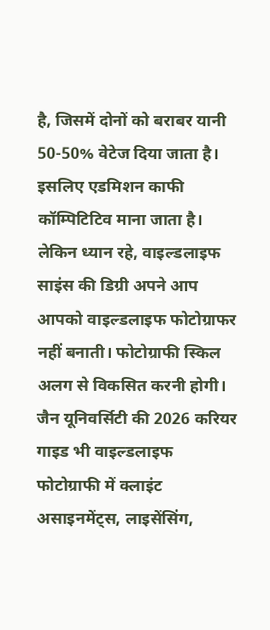है, जिसमें दोनों को बराबर यानी 50-50% वेटेज दिया जाता है। इसलिए एडमिशन काफी कॉम्पिटिटिव माना जाता है। लेकिन ध्यान रहे, वाइल्डलाइफ साइंस की डिग्री अपने आप आपको वाइल्डलाइफ फोटोग्राफर नहीं बनाती। फोटोग्राफी स्किल अलग से विकसित करनी होगी।
जैन यूनिवर्सिटी की 2026 करियर गाइड भी वाइल्डलाइफ फोटोग्राफी में क्लाइंट असाइनमेंट्स, लाइसेंसिंग,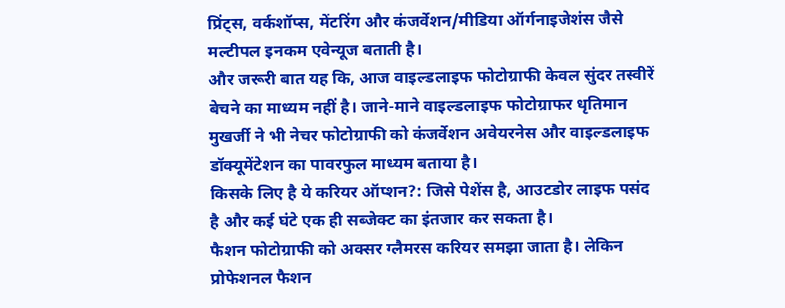प्रिंट्स, वर्कशॉप्स, मेंटरिंग और कंजर्वेशन/मीडिया ऑर्गनाइजेशंस जैसे मल्टीपल इनकम एवेन्यूज बताती है।
और जरूरी बात यह कि, आज वाइल्डलाइफ फोटोग्राफी केवल सुंदर तस्वीरें बेचने का माध्यम नहीं है। जाने-माने वाइल्डलाइफ फोटोग्राफर धृतिमान मुखर्जी ने भी नेचर फोटोग्राफी को कंजर्वेशन अवेयरनेस और वाइल्डलाइफ डॉक्यूमेंटेशन का पावरफुल माध्यम बताया है।
किसके लिए है ये करियर ऑप्शन?: जिसे पेशेंस है, आउटडोर लाइफ पसंद है और कई घंटे एक ही सब्जेक्ट का इंतजार कर सकता है।
फैशन फोटोग्राफी को अक्सर ग्लैमरस करियर समझा जाता है। लेकिन प्रोफेशनल फैशन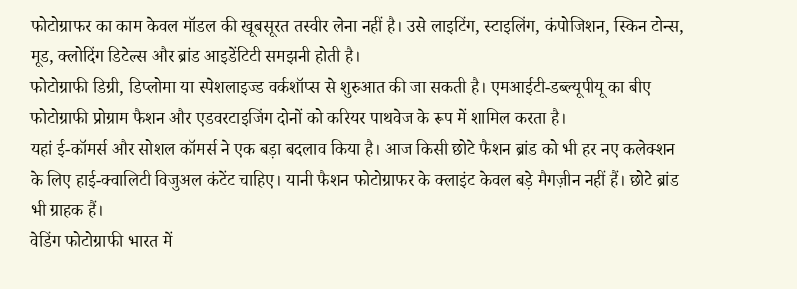फोटोग्राफर का काम केवल मॉडल की खूबसूरत तस्वीर लेना नहीं है। उसे लाइटिंग, स्टाइलिंग, कंपोजिशन, स्किन टोन्स, मूड, क्लोदिंग डिटेल्स और ब्रांड आइडेंटिटी समझनी होती है।
फोटोग्राफी डिग्री, डिप्लोमा या स्पेशलाइज्ड वर्कशॉप्स से शुरुआत की जा सकती है। एमआईटी-डब्ल्यूपीयू का बीए फोटोग्राफी प्रोग्राम फैशन और एडवरटाइजिंग दोनों को करियर पाथवेज के रूप में शामिल करता है।
यहां ई-कॉमर्स और सोशल कॉमर्स ने एक बड़ा बदलाव किया है। आज किसी छोटे फैशन ब्रांड को भी हर नए कलेक्शन के लिए हाई-क्वालिटी विजुअल कंटेंट चाहिए। यानी फैशन फोटोग्राफर के क्लाइंट केवल बड़े मैगज़ीन नहीं हैं। छोटे ब्रांड भी ग्राहक हैं।
वेडिंग फोटोग्राफी भारत में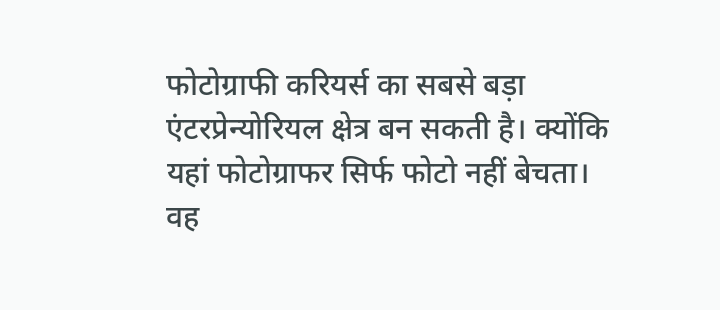फोटोग्राफी करियर्स का सबसे बड़ा एंटरप्रेन्योरियल क्षेत्र बन सकती है। क्योंकि यहां फोटोग्राफर सिर्फ फोटो नहीं बेचता। वह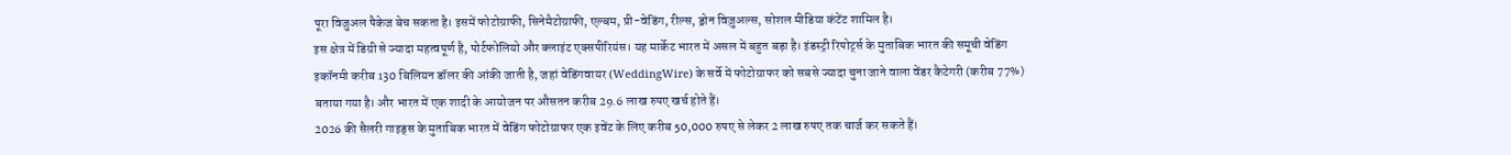पूरा विजुअल पैकेज बेच सकता है। इसमें फोटोग्राफी, सिनेमैटोग्राफी, एल्बम, प्री-वेडिंग, रील्स, ड्रोन विज़ुअल्स, सोशल मीडिया कंटेंट शामिल है।
इस क्षेत्र में डिग्री से ज्यादा महत्वपूर्ण है, पोर्टफोलियो और क्लाइंट एक्सपीरियंस। यह मार्केट भारत में असल में बहुत बड़ा है। इंडस्ट्री रिपोर्ट्स के मुताबिक भारत की समूची वेडिंग इकॉनमी करीब 130 बिलियन डॉलर की आंकी जाती है, जहां वेडिंगवायर (WeddingWire) के सर्वे में फोटोग्राफर को सबसे ज्यादा चुना जाने वाला वेंडर कैटेगरी (करीब 77%) बताया गया है। और भारत में एक शादी के आयोजन पर औसतन करीब 29.6 लाख रुपए खर्च होते हैं।
2026 की सैलरी गाइड्स के मुताबिक भारत में वेडिंग फोटोग्राफर एक इवेंट के लिए करीब 50,000 रुपए से लेकर 2 लाख रुपए तक चार्ज कर सकते हैं।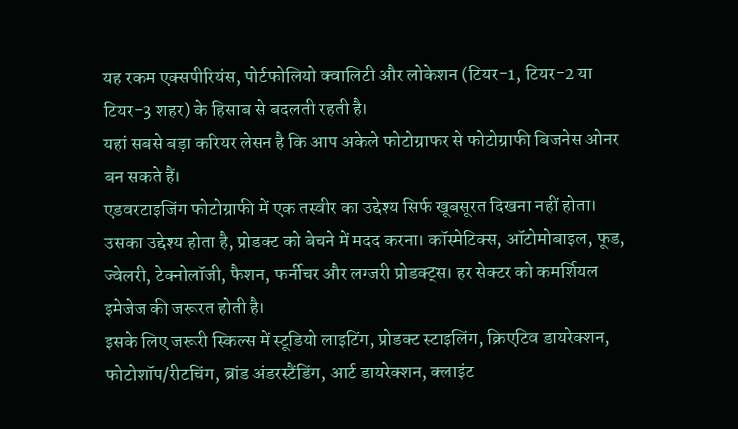यह रकम एक्सपीरियंस, पोर्टफोलियो क्वालिटी और लोकेशन (टियर-1, टियर-2 या टियर-3 शहर) के हिसाब से बदलती रहती है।
यहां सबसे बड़ा करियर लेसन है कि आप अकेले फोटोग्राफर से फोटोग्राफी बिजनेस ओनर बन सकते हैं।
एडवरटाइजिंग फोटोग्राफी में एक तस्वीर का उद्देश्य सिर्फ खूबसूरत दिखना नहीं होता। उसका उद्देश्य होता है, प्रोडक्ट को बेचने में मदद करना। कॉस्मेटिक्स, ऑटोमोबाइल, फूड, ज्वेलरी, टेक्नोलॉजी, फैशन, फर्नीचर और लग्जरी प्रोडक्ट्स। हर सेक्टर को कमर्शियल इमेजेज की जरूरत होती है।
इसके लिए जरूरी स्किल्स में स्टूडियो लाइटिंग, प्रोडक्ट स्टाइलिंग, क्रिएटिव डायरेक्शन, फोटोशॉप/रीटचिंग, ब्रांड अंडरस्टैंडिंग, आर्ट डायरेक्शन, क्लाइंट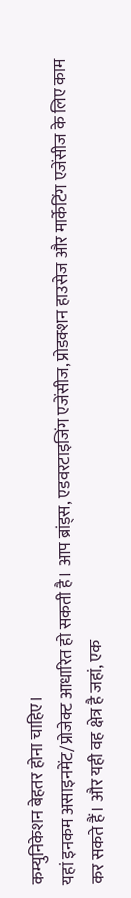कम्युनिकेशन बेहतर होना चाहिए।
यहां इनकम असाइनमेंट/प्रोजेक्ट आधारित हो सकती है। आप ब्रांड्स, एडवरटाइजिंग एजेंसीज, प्रोडक्शन हाउसेज और मार्केटिंग एजेंसीज के लिए काम कर सकते हैं। और यही वह क्षेत्र है जहां, एक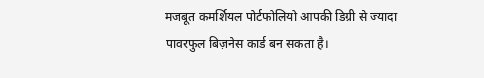मजबूत कमर्शियल पोर्टफोलियो आपकी डिग्री से ज्यादा पावरफुल बिज़नेस कार्ड बन सकता है।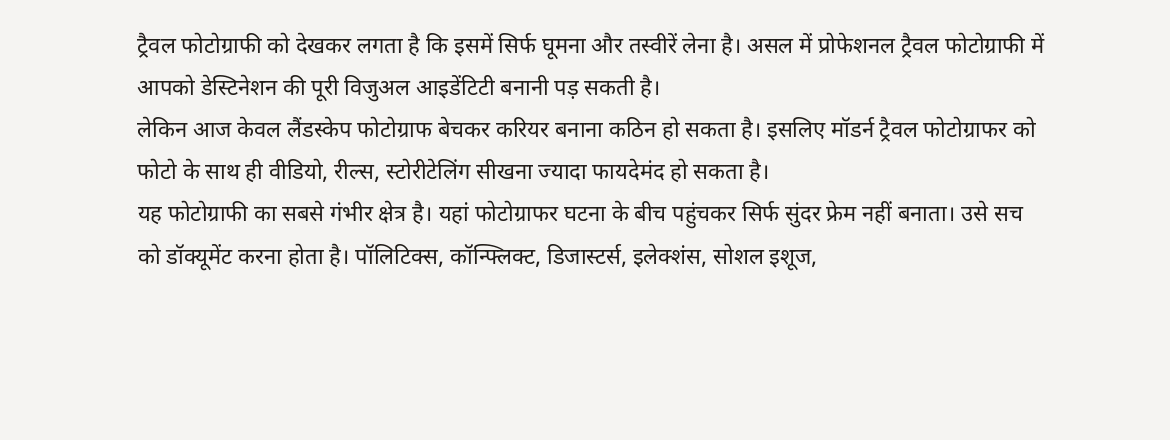ट्रैवल फोटोग्राफी को देखकर लगता है कि इसमें सिर्फ घूमना और तस्वीरें लेना है। असल में प्रोफेशनल ट्रैवल फोटोग्राफी में आपको डेस्टिनेशन की पूरी विजुअल आइडेंटिटी बनानी पड़ सकती है।
लेकिन आज केवल लैंडस्केप फोटोग्राफ बेचकर करियर बनाना कठिन हो सकता है। इसलिए मॉडर्न ट्रैवल फोटोग्राफर को फोटो के साथ ही वीडियो, रील्स, स्टोरीटेलिंग सीखना ज्यादा फायदेमंद हो सकता है।
यह फोटोग्राफी का सबसे गंभीर क्षेत्र है। यहां फोटोग्राफर घटना के बीच पहुंचकर सिर्फ सुंदर फ्रेम नहीं बनाता। उसे सच को डॉक्यूमेंट करना होता है। पॉलिटिक्स, कॉन्फ्लिक्ट, डिजास्टर्स, इलेक्शंस, सोशल इशूज,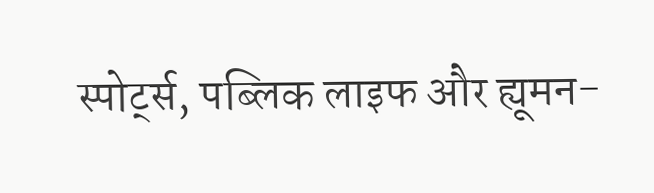स्पोर्ट्स, पब्लिक लाइफ और ह्यूमन-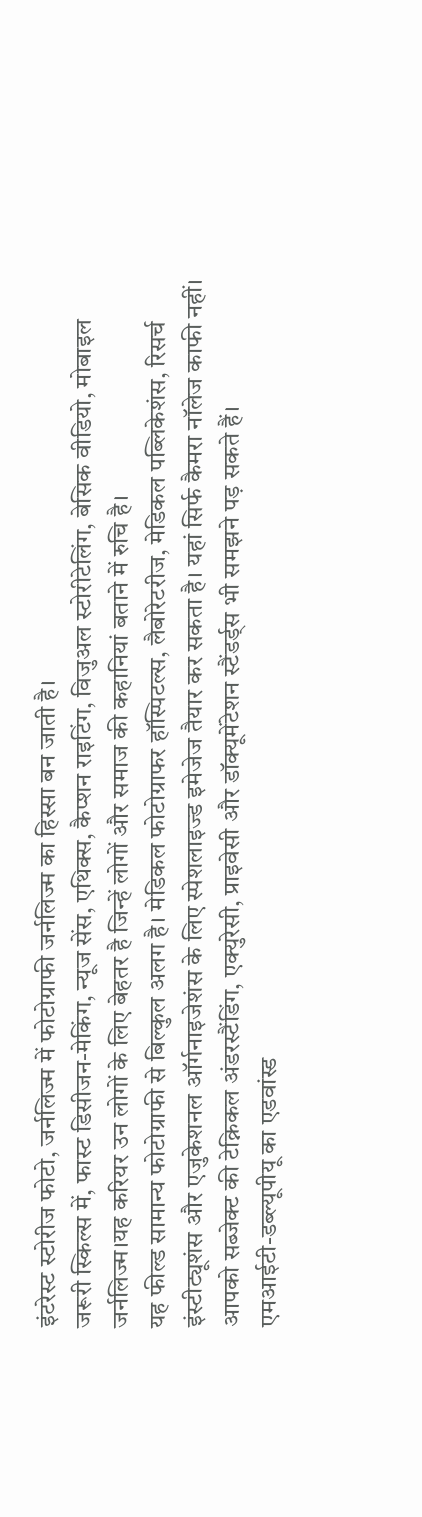इंटरेस्ट स्टोरीज फोटो, जर्नलिज्म में फोटोग्राफी जर्नलिज्म का हिस्सा बन जाती है।
जरूरी स्किल्स में, फास्ट डिसीजन-मेकिंग, न्यूज सेंस, एथिक्स, कैप्शन राइटिंग, विजुअल स्टोरीटेलिंग, बेसिक वीडियो, मोबाइल जर्नलिज्म।यह करियर उन लोगों के लिए बेहतर है जिन्हें लोगों और समाज की कहानियां बताने में रुचि है।
यह फील्ड सामान्य फोटोग्राफी से बिल्कुल अलग है। मेडिकल फोटोग्राफर हॉस्पिटल्स, लैबोरेटरीज, मेडिकल पब्लिकेशंस, रिसर्च इंस्टीट्यूशंस और एजुकेशनल ऑर्गनाइजेशंस के लिए स्पेशलाइज्ड इमेजेज तैयार कर सकता है। यहां सिर्फ कैमरा नॉलेज काफी नहीं। आपको सब्जेक्ट की टेक्निकल अंडरस्टैंडिंग, एक्युरेसी, प्राइवेसी और डॉक्यूमेंटेशन स्टैंडर्ड्स भी समझने पड़ सकते हैं।
एमआईटी-डब्ल्यूपीयू का एडवांस्ड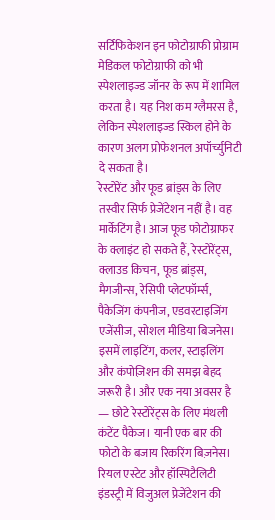सर्टिफिकेशन इन फोटोग्राफी प्रोग्राम मेडिकल फोटोग्राफी को भी स्पेशलाइज्ड जॉनर के रूप में शामिल करता है। यह निश कम ग्लैमरस है, लेकिन स्पेशलाइज्ड स्किल होने के कारण अलग प्रोफेशनल अपॉर्च्युनिटी दे सकता है।
रेस्टोरेंट और फूड ब्रांड्स के लिए तस्वीर सिर्फ प्रेजेंटेशन नहीं है। वह मार्केटिंग है। आज फूड फोटोग्राफर के क्लाइंट हो सकते हैं, रेस्टोरेंट्स, क्लाउड किचन, फूड ब्रांड्स, मैगजीन्स, रेसिपी प्लेटफॉर्म्स, पैकेजिंग कंपनीज, एडवरटाइजिंग एजेंसीज, सोशल मीडिया बिजनेस।
इसमें लाइटिंग, कलर, स्टाइलिंग और कंपोज़िशन की समझ बेहद जरूरी है। और एक नया अवसर है — छोटे रेस्टोरेंट्स के लिए मंथली कंटेंट पैकेज। यानी एक बार की फोटो के बजाय रिकरिंग बिज़नेस।
रियल एस्टेट और हॉस्पिटैलिटी इंडस्ट्री में विजुअल प्रेजेंटेशन की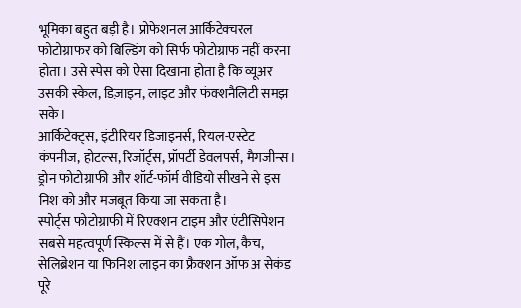भूमिका बहुत बड़ी है। प्रोफेशनल आर्किटेक्चरल फोटोग्राफर को बिल्डिंग को सिर्फ फोटोग्राफ नहीं करना होता। उसे स्पेस को ऐसा दिखाना होता है कि व्यूअर उसकी स्केल, डिज़ाइन, लाइट और फंक्शनैलिटी समझ सके।
आर्किटेक्ट्स, इंटीरियर डिजाइनर्स, रियल-एस्टेट कंपनीज, होटल्स, रिजॉर्ट्स, प्रॉपर्टी डेवलपर्स, मैगजीन्स। ड्रोन फोटोग्राफी और शॉर्ट-फॉर्म वीडियो सीखने से इस निश को और मजबूत किया जा सकता है।
स्पोर्ट्स फोटोग्राफी में रिएक्शन टाइम और एंटीसिपेशन सबसे महत्वपूर्ण स्किल्स में से हैं। एक गोल, कैच, सेलिब्रेशन या फिनिश लाइन का फ्रैक्शन ऑफ अ सेकंड पूरे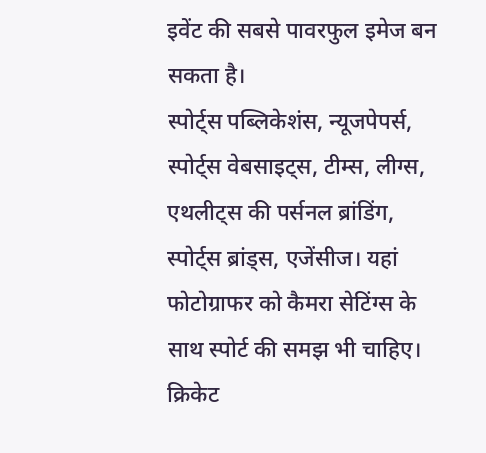इवेंट की सबसे पावरफुल इमेज बन सकता है।
स्पोर्ट्स पब्लिकेशंस, न्यूजपेपर्स, स्पोर्ट्स वेबसाइट्स, टीम्स, लीग्स, एथलीट्स की पर्सनल ब्रांडिंग, स्पोर्ट्स ब्रांड्स, एजेंसीज। यहां फोटोग्राफर को कैमरा सेटिंग्स के साथ स्पोर्ट की समझ भी चाहिए। क्रिकेट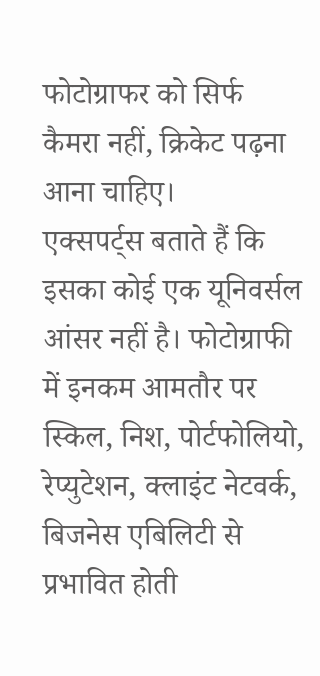फोटोग्राफर को सिर्फ कैमरा नहीं, क्रिकेट पढ़ना आना चाहिए।
एक्सपर्ट्स बताते हैं कि इसका कोई एक यूनिवर्सल आंसर नहीं है। फोटोग्राफी में इनकम आमतौर पर स्किल, निश, पोर्टफोलियो, रेप्युटेशन, क्लाइंट नेटवर्क, बिजनेस एबिलिटी से प्रभावित होती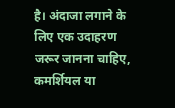है। अंदाजा लगाने के लिए एक उदाहरण जरूर जानना चाहिए,
कमर्शियल या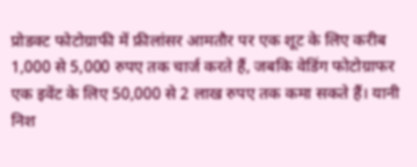प्रोडक्ट फोटोग्राफी में फ्रीलांसर आमतौर पर एक शूट के लिए करीब 1,000 से 5,000 रुपए तक चार्ज करते हैं, जबकि वेडिंग फोटोग्राफर एक इवेंट के लिए 50,000 से 2 लाख रुपए तक कमा सकते हैं। यानी निश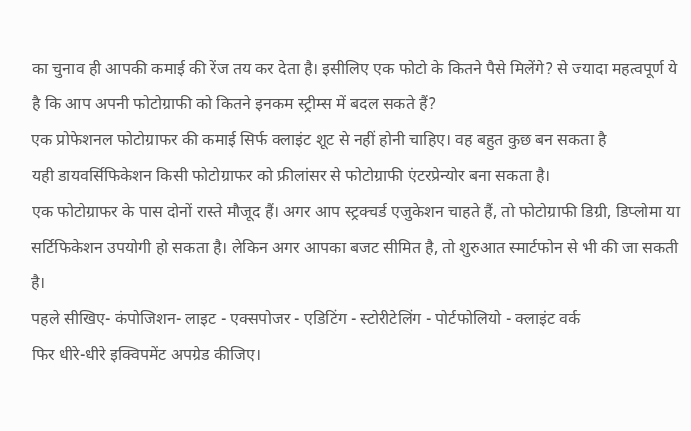का चुनाव ही आपकी कमाई की रेंज तय कर देता है। इसीलिए एक फोटो के कितने पैसे मिलेंगे? से ज्यादा महत्वपूर्ण ये है कि आप अपनी फोटोग्राफी को कितने इनकम स्ट्रीम्स में बदल सकते हैं?
एक प्रोफेशनल फोटोग्राफर की कमाई सिर्फ क्लाइंट शूट से नहीं होनी चाहिए। वह बहुत कुछ बन सकता है
यही डायवर्सिफिकेशन किसी फोटोग्राफर को फ्रीलांसर से फोटोग्राफी एंटरप्रेन्योर बना सकता है।
एक फोटोग्राफर के पास दोनों रास्ते मौजूद हैं। अगर आप स्ट्रक्चर्ड एजुकेशन चाहते हैं, तो फोटोग्राफी डिग्री, डिप्लोमा या सर्टिफिकेशन उपयोगी हो सकता है। लेकिन अगर आपका बजट सीमित है, तो शुरुआत स्मार्टफोन से भी की जा सकती है।
पहले सीखिए- कंपोजिशन- लाइट - एक्सपोजर - एडिटिंग - स्टोरीटेलिंग - पोर्टफोलियो - क्लाइंट वर्क
फिर धीरे-धीरे इक्विपमेंट अपग्रेड कीजिए।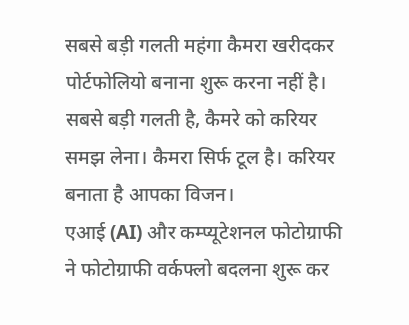सबसे बड़ी गलती महंगा कैमरा खरीदकर पोर्टफोलियो बनाना शुरू करना नहीं है। सबसे बड़ी गलती है, कैमरे को करियर समझ लेना। कैमरा सिर्फ टूल है। करियर बनाता है आपका विजन।
एआई (AI) और कम्प्यूटेशनल फोटोग्राफी ने फोटोग्राफी वर्कफ्लो बदलना शुरू कर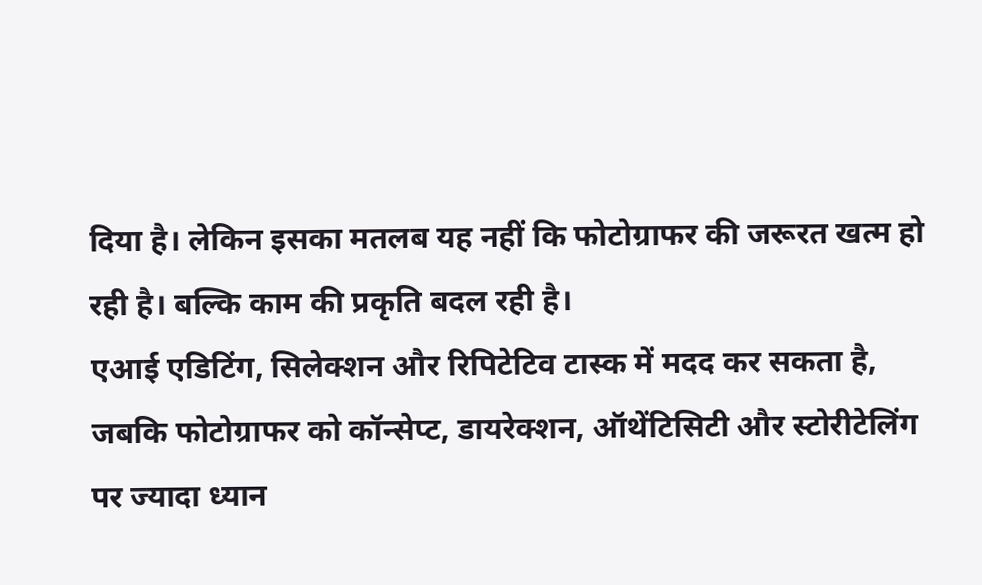दिया है। लेकिन इसका मतलब यह नहीं कि फोटोग्राफर की जरूरत खत्म हो रही है। बल्कि काम की प्रकृति बदल रही है।
एआई एडिटिंग, सिलेक्शन और रिपिटेटिव टास्क में मदद कर सकता है, जबकि फोटोग्राफर को कॉन्सेप्ट, डायरेक्शन, ऑथेंटिसिटी और स्टोरीटेलिंग पर ज्यादा ध्यान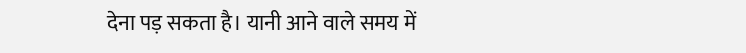देना पड़ सकता है। यानी आने वाले समय में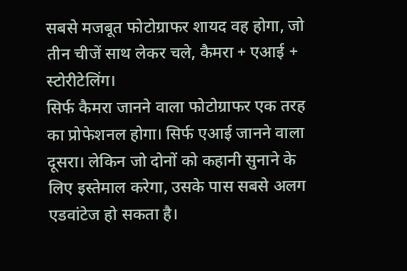सबसे मजबूत फोटोग्राफर शायद वह होगा, जो तीन चीजें साथ लेकर चले, कैमरा + एआई + स्टोरीटेलिंग।
सिर्फ कैमरा जानने वाला फोटोग्राफर एक तरह का प्रोफेशनल होगा। सिर्फ एआई जानने वाला दूसरा। लेकिन जो दोनों को कहानी सुनाने के लिए इस्तेमाल करेगा, उसके पास सबसे अलग एडवांटेज हो सकता है।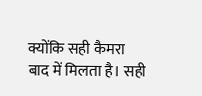क्योंकि सही कैमरा बाद में मिलता है। सही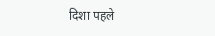दिशा पहले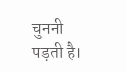चुननी पड़ती है।